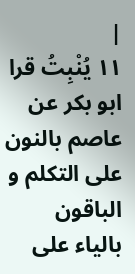|
١١ يُنْبِتُ قرا ابو بكر عن عاصم بالنون على التكلم و الباقون بالياء على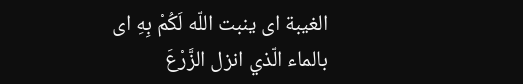الغيبة اى ينبت اللّه لَكُمْ بِهِ اى بالماء الّذي انزل الزَّرْعَ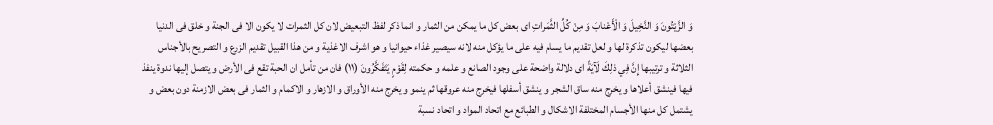وَ الزَّيْتُونَ وَ النَّخِيلَ وَ الْأَعْنابَ وَ مِنْ كُلِّ الثَّمَراتِ اى بعض كل ما يمكن من الثمار و انما ذكر لفظ التبعيض لان كل الثمرات لا يكون الا فى الجنة و خلق فى الدنيا بعضها ليكون تذكرة لها و لعل تقديم ما يسام فيه على ما يؤكل منه لانه سيصير غذاء حيوانيا و هو اشرف الاغذية و من هذا القبيل تقديم الزرع و التصريح بالأجناس الثلاثة و ترتيبها إِنَّ فِي ذلِكَ لَآيَةً اى دلالة واضحة على وجود الصانع و علمه و حكمته لِقَوْمٍ يَتَفَكَّرُونَ (١١) فان من تأمل ان الحبة تقع فى الأرض و يتصل إليها ندوة ينفذ فيها فينشق أعلاها و يخرج منه ساق الشجر و ينشق أسفلها فيخرج منه عروقها ثم ينمو و يخرج منه الأوراق و الازهار و الاكمام و الثمار فى بعض الازمنة دون بعض و يشتمل كل منها الأجسام المختلفة الاشكال و الطبائع مع اتحاد المواد و اتحاد نسبة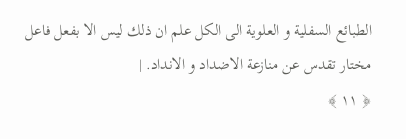الطبائع السفلية و العلوية الى الكل علم ان ذلك ليس الا بفعل فاعل مختار تقدس عن منازعة الاضداد و الانداد. |
﴿ ١١ ﴾